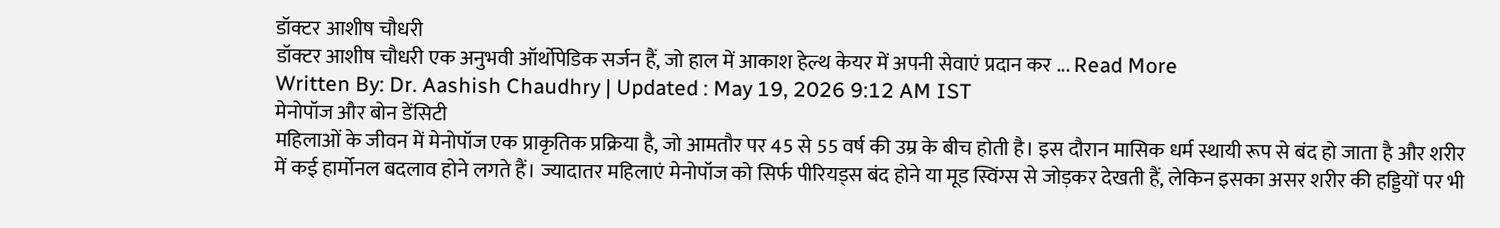डॉक्टर आशीष चौधरी
डॉक्टर आशीष चौधरी एक अनुभवी ऑर्थोपेडिक सर्जन हैं, जो हाल में आकाश हेल्थ केयर में अपनी सेवाएं प्रदान कर ... Read More
Written By: Dr. Aashish Chaudhry | Updated : May 19, 2026 9:12 AM IST
मेनोपॉज और बोन डेंसिटी
महिलाओं के जीवन में मेनोपॉज एक प्राकृतिक प्रक्रिया है, जो आमतौर पर 45 से 55 वर्ष की उम्र के बीच होती है। इस दौरान मासिक धर्म स्थायी रूप से बंद हो जाता है और शरीर में कई हार्मोनल बदलाव होने लगते हैं। ज्यादातर महिलाएं मेनोपॉज को सिर्फ पीरियड्स बंद होने या मूड स्विंग्स से जोड़कर देखती हैं, लेकिन इसका असर शरीर की हड्डियों पर भी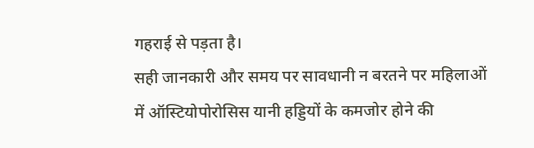गहराई से पड़ता है।
सही जानकारी और समय पर सावधानी न बरतने पर महिलाओं में ऑस्टियोपोरोसिस यानी हड्डियों के कमजोर होने की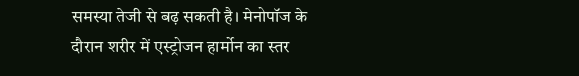समस्या तेजी से बढ़ सकती है। मेनोपॉज के दौरान शरीर में एस्ट्रोजन हार्मोन का स्तर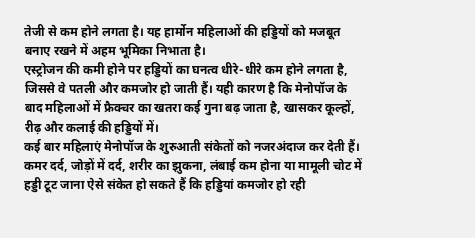तेजी से कम होने लगता है। यह हार्मोन महिलाओं की हड्डियों को मजबूत बनाए रखने में अहम भूमिका निभाता है।
एस्ट्रोजन की कमी होने पर हड्डियों का घनत्व धीरे-धीरे कम होने लगता है, जिससे वे पतली और कमजोर हो जाती हैं। यही कारण है कि मेनोपॉज के बाद महिलाओं में फ्रैक्चर का खतरा कई गुना बढ़ जाता है, खासकर कूल्हों, रीढ़ और कलाई की हड्डियों में।
कई बार महिलाएं मेनोपॉज के शुरुआती संकेतों को नजरअंदाज कर देती हैं। कमर दर्द, जोड़ों में दर्द, शरीर का झुकना, लंबाई कम होना या मामूली चोट में हड्डी टूट जाना ऐसे संकेत हो सकते हैं कि हड्डियां कमजोर हो रही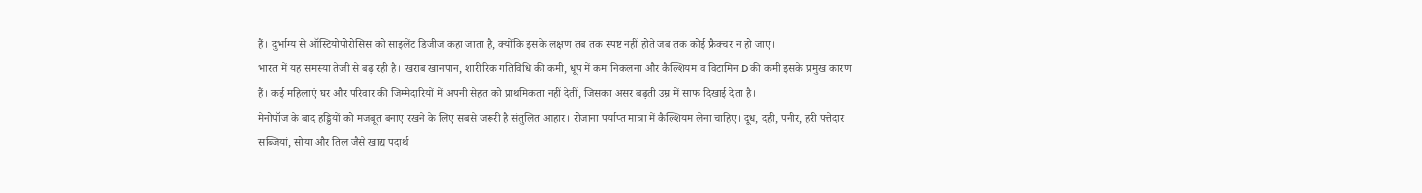हैं। दुर्भाग्य से ऑस्टियोपोरोसिस को साइलेंट डिजीज कहा जाता है, क्योंकि इसके लक्षण तब तक स्पष्ट नहीं होते जब तक कोई फ्रैक्चर न हो जाए।
भारत में यह समस्या तेजी से बढ़ रही है। खराब खानपान, शारीरिक गतिविधि की कमी, धूप में कम निकलना और कैल्शियम व विटामिन D की कमी इसके प्रमुख कारण हैं। कई महिलाएं घर और परिवार की जिम्मेदारियों में अपनी सेहत को प्राथमिकता नहीं देतीं, जिसका असर बढ़ती उम्र में साफ दिखाई देता है।
मेनोपॉज के बाद हड्डियों को मजबूत बनाए रखने के लिए सबसे जरूरी है संतुलित आहार। रोजाना पर्याप्त मात्रा में कैल्शियम लेना चाहिए। दूध, दही, पनीर, हरी पत्तेदार सब्जियां, सोया और तिल जैसे खाद्य पदार्थ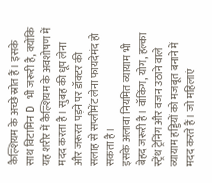कैल्शियम के अच्छे स्रोत हैं। इसके साथ विटामिन D भी जरूरी है, क्योंकि यह शरीर में कैल्शियम के अवशोषण में मदद करता है। सुबह की धूप लेना और जरूरत पड़ने पर डॉक्टर की सलाह से सप्लीमेंट लेना फायदेमंद हो सकता है।
इसके अलावा नियमित व्यायाम भी बेहद जरूरी है। वॉकिंग, योग, हल्का स्ट्रेंथ ट्रेनिंग और वजन उठाने वाले व्यायाम हड्डियों को मजबूत बनाने में मदद करते हैं। जो महिलाएं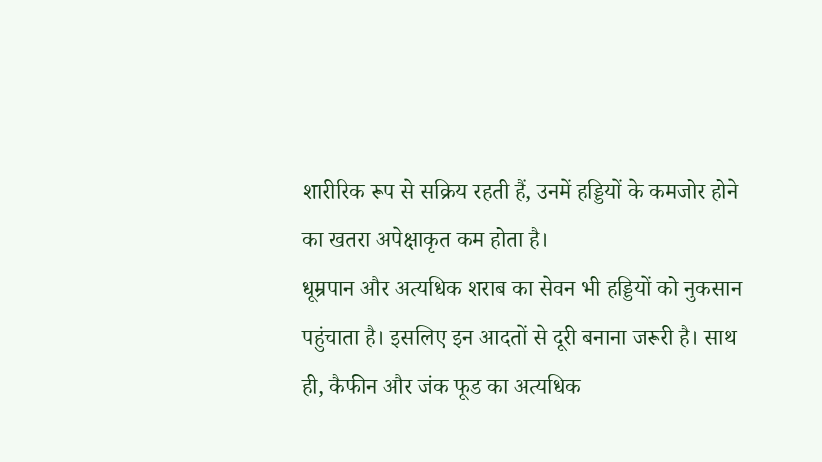शारीरिक रूप से सक्रिय रहती हैं, उनमें हड्डियों के कमजोर होने का खतरा अपेक्षाकृत कम होता है।
धूम्रपान और अत्यधिक शराब का सेवन भी हड्डियों को नुकसान पहुंचाता है। इसलिए इन आदतों से दूरी बनाना जरूरी है। साथ ही, कैफीन और जंक फूड का अत्यधिक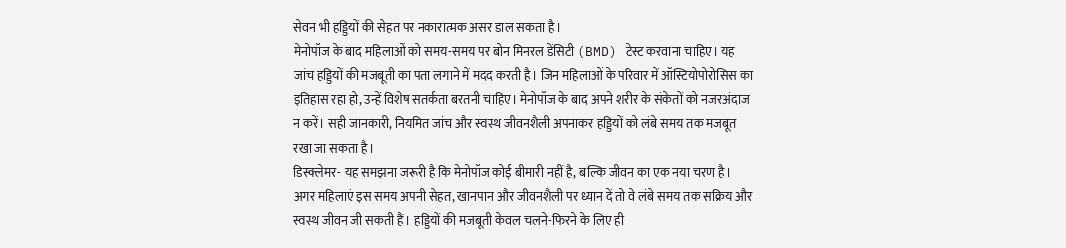सेवन भी हड्डियों की सेहत पर नकारात्मक असर डाल सकता है।
मेनोपॉज के बाद महिलाओं को समय-समय पर बोन मिनरल डेंसिटी (BMD) टेस्ट करवाना चाहिए। यह जांच हड्डियों की मजबूती का पता लगाने में मदद करती है। जिन महिलाओं के परिवार में ऑस्टियोपोरोसिस का इतिहास रहा हो, उन्हें विशेष सतर्कता बरतनी चाहिए। मेनोपॉज के बाद अपने शरीर के संकेतों को नजरअंदाज न करें। सही जानकारी, नियमित जांच और स्वस्थ जीवनशैली अपनाकर हड्डियों को लंबे समय तक मजबूत रखा जा सकता है।
डिस्क्लेमर- यह समझना जरूरी है कि मेनोपॉज कोई बीमारी नहीं है, बल्कि जीवन का एक नया चरण है। अगर महिलाएं इस समय अपनी सेहत, खानपान और जीवनशैली पर ध्यान दें तो वे लंबे समय तक सक्रिय और स्वस्थ जीवन जी सकती हैं। हड्डियों की मजबूती केवल चलने-फिरने के लिए ही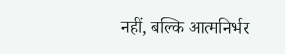नहीं, बल्कि आत्मनिर्भर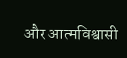और आत्मविश्वासी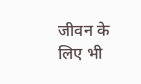जीवन के लिए भी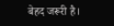बेहद जरूरी है।